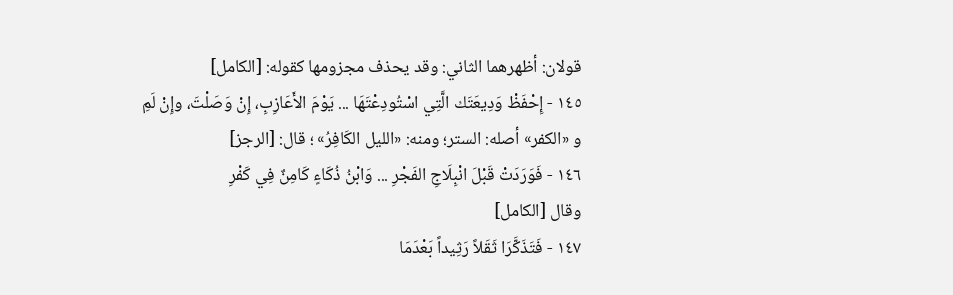قولان: أظهرهما الثاني: وقد يحذف مجزومها كقوله: [الكامل]
١٤٥ - إِحْفَظْ وَدِيعَتَك الَّتِي اسْتُودِعْتَهَا ... يَوْمَ الأَعَازِبِ، إِنْ وَصَلْتَ، وإِنْ لَمِ
و «الكفر» أصله: الستر؛ ومنه: «الليل الكَافِرُ» ؛ قال: [الرجز]
١٤٦ - فَوَرَدَتْ قَبْلَ انْبِلَاجِ الفَجْرِ ... وَابْنُ ذُكَاءٍ كَامِنٌ فِي كَفْرِ
وقال [الكامل]
١٤٧ - فَتَذَكَّرَا ثَقَلاً رَثِيداً بَعْدَمَا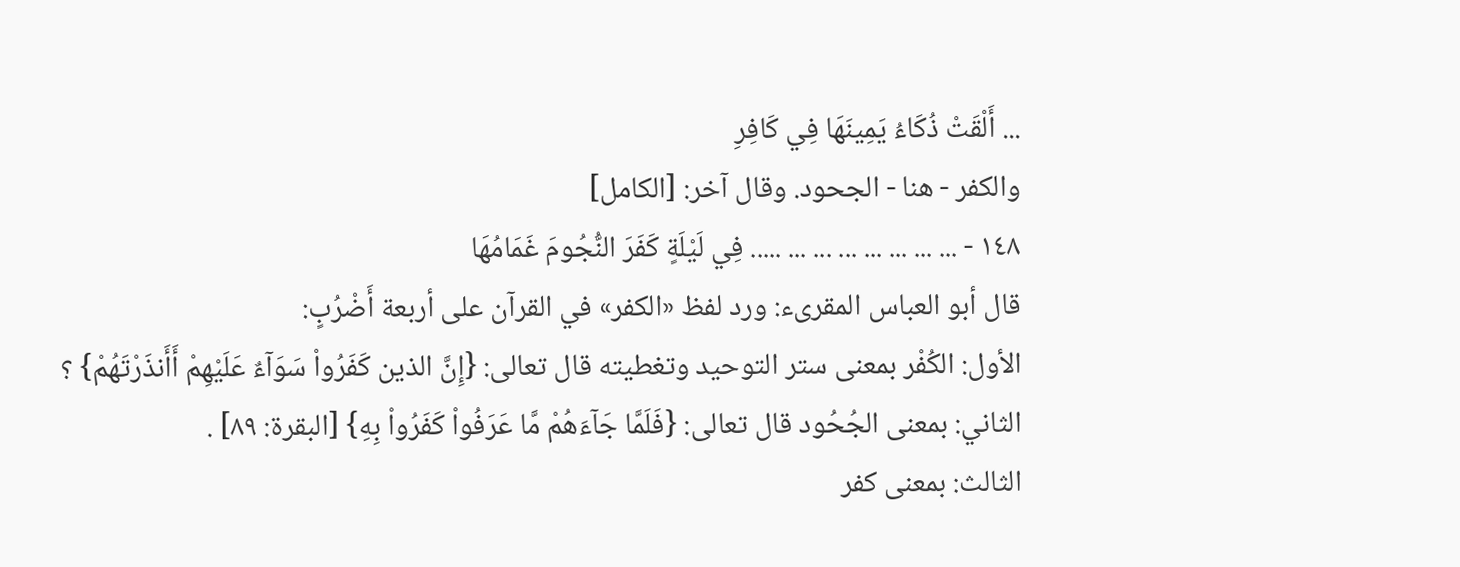... أَلْقَتْ ذُكَاءُ يَمِينَهَا فِي كَافِرِ
والكفر - هنا - الجحود. وقال آخر: [الكامل]
١٤٨ - ... ... ... ... ... ... ... ..... فِي لَيْلَةٍ كَفَرَ النُّجُومَ غَمَامُهَا
قال أبو العباس المقرىء: ورد لفظ «الكفر» في القرآن على أربعة أَضْرُبٍ:
الأول: الكُفْر بمعنى ستر التوحيد وتغطيته قال تعالى: {إِنَّ الذين كَفَرُواْ سَوَآءٌ عَلَيْهِمْ أَأَنذَرْتَهُمْ} ؟
الثاني: بمعنى الجُحُود قال تعالى: {فَلَمَّا جَآءَهُمْ مَّا عَرَفُواْ كَفَرُواْ بِهِ} [البقرة: ٨٩] .
الثالث: بمعنى كفر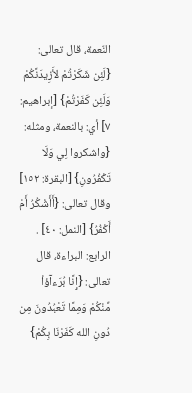النّعمة، قال تعالى: {لَئِن شَكَرْتُمْ لأَزِيدَنَّكُمْ وَلَئِن كَفَرْتُمْ} [إبراهيم: ٧] أي: بالنعمة، ومثله: {واشكروا لِي وَلَا تَكْفُرُونِ} [البقرة: ١٥٢] وقال تعالى: {أَأَشْكُرُ أَمْ أَكْفُرُ} [النمل: ٤٠] .
الرابع: البراءة، قال تعالى: {إِنَّا بُرَءآؤاْ مِّنْكُمْ وَمِمَّا تَعْبُدُونَ مِن دُونِ الله كَفَرْنَا بِكُمْ}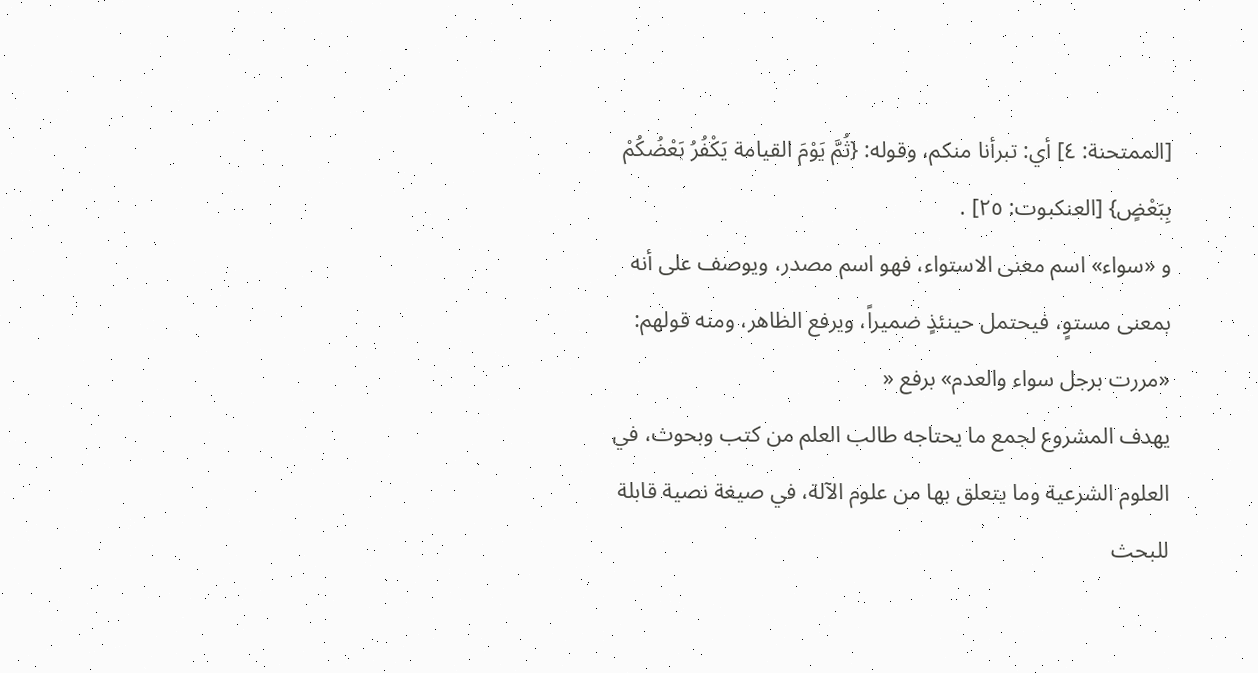[الممتحنة: ٤] أي: تبرأنا منكم، وقوله: {ثُمَّ يَوْمَ القيامة يَكْفُرُ بَعْضُكُمْ بِبَعْضٍ} [العنكبوت: ٢٥] .
و «سواء» اسم معنى الاستواء، فهو اسم مصدر، ويوصف على أنه بمعنى مستوٍ، فيحتمل حينئذٍ ضميراً، ويرفع الظاهر، ومنه قولهم: «مررت برجل سواء والعدم» برفع «
يهدف المشروع لجمع ما يحتاجه طالب العلم من كتب وبحوث، في العلوم الشرعية وما يتعلق بها من علوم الآلة، في صيغة نصية قابلة للبحث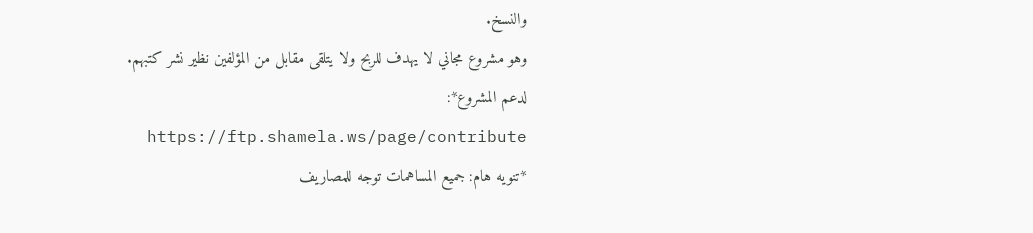والنسخ.
وهو مشروع مجاني لا يهدف للربح ولا يتلقى مقابل من المؤلفين نظير نشر كتبهم.
لدعم المشروع*: https://ftp.shamela.ws/page/contribute
*تنويه هام: جميع المساهمات توجه للمصاريف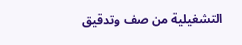التشغيلية من صف وتدقيق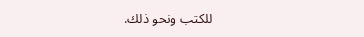للكتب ونحو ذلك.